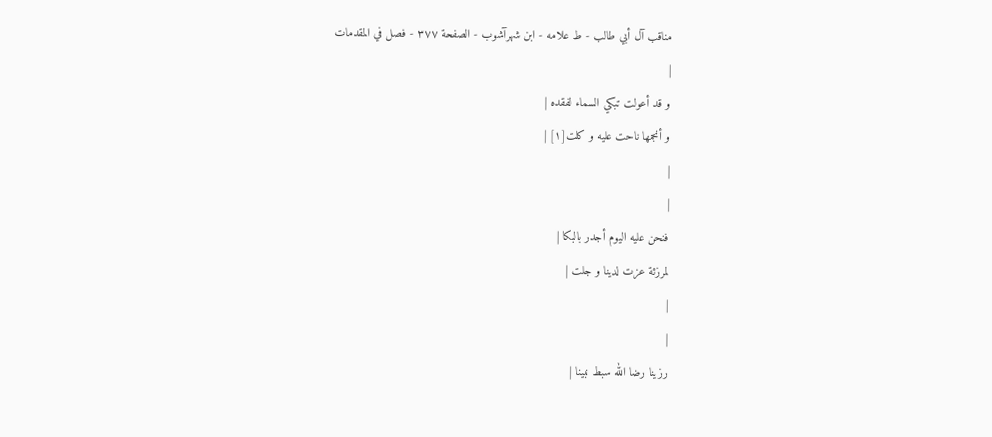مناقب آل أبي طالب - ط علامه - ابن شهرآشوب - الصفحة ٣٧٧ - فصل في المقدمات
|
و قد أعولت تبكي السماء لفقده |
و أنجمها ناحت عليه و كلت[١] |
|
|
فنحن عليه اليوم أجدر بالبكا |
لمرزئة عزت لدينا و جلت |
|
|
رزينا رضا الله سبط نبينا |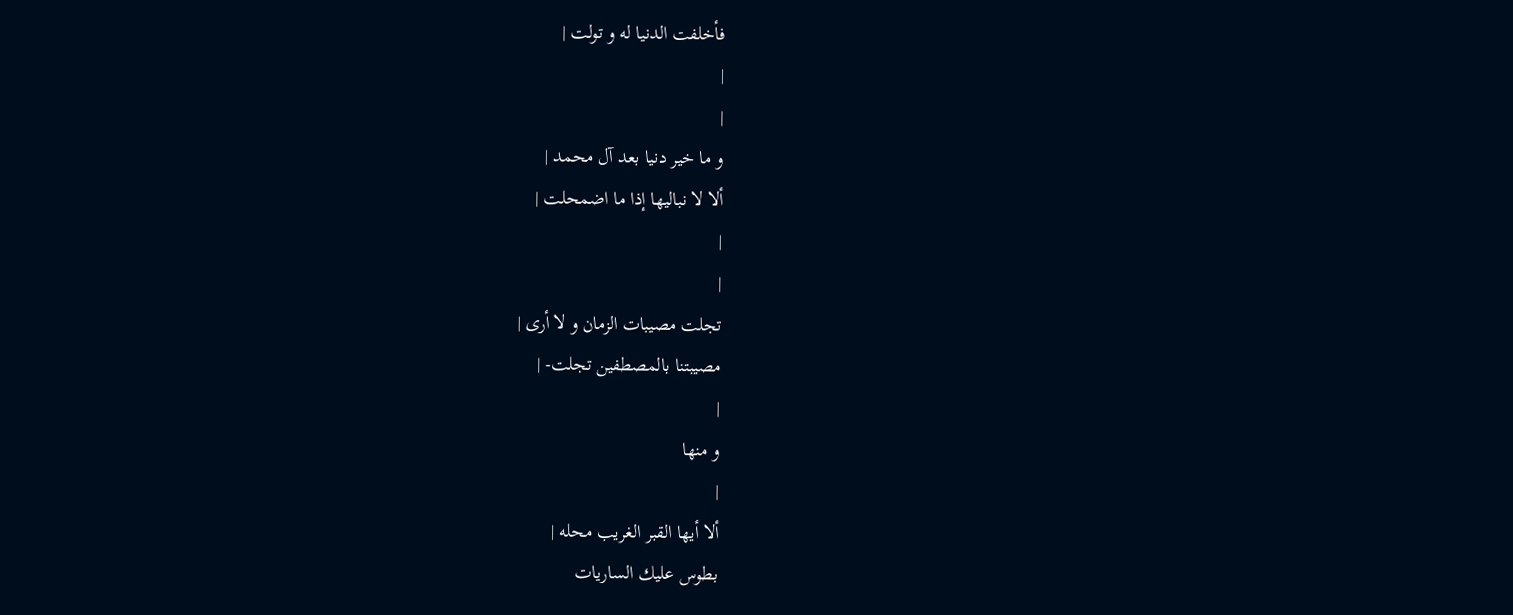فأخلفت الدنيا له و تولت |
|
|
و ما خير دنيا بعد آل محمد |
ألا لا نباليها إذا ما اضمحلت |
|
|
تجلت مصيبات الزمان و لا أرى |
مصيبتنا بالمصطفين تجلت- |
|
و منها
|
ألا أيها القبر الغريب محله |
بطوس عليك الساريات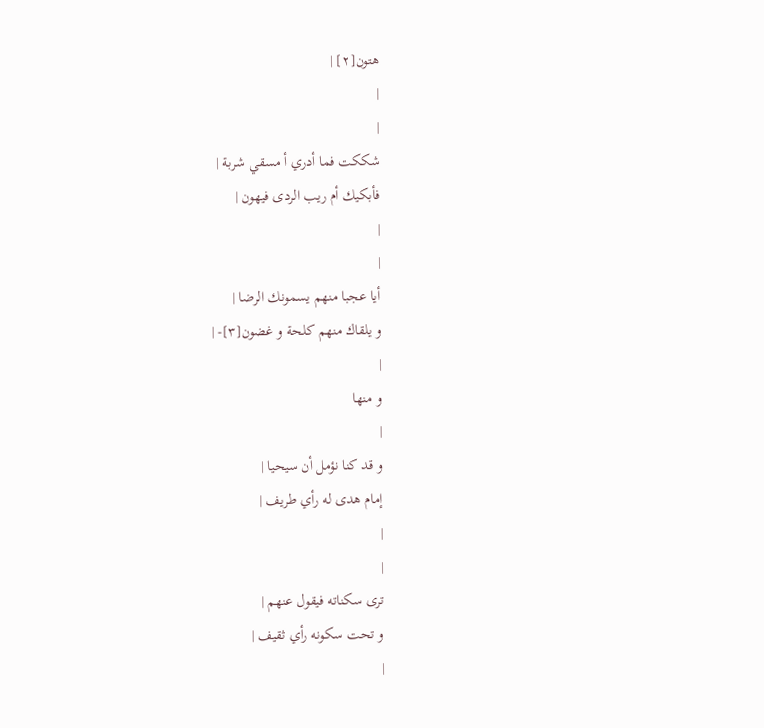هتون[٢] |
|
|
شككت فما أدري أ مسقي شربة |
فأبكيك أم ريب الردى فيهون |
|
|
أيا عجبا منهم يسمونك الرضا |
و يلقاك منهم كلحة و غضون[٣]- |
|
و منها
|
و قد كنا نؤمل أن سيحيا |
إمام هدى له رأي طريف |
|
|
ترى سكناته فيقول عنهم |
و تحت سكونه رأي ثقيف |
|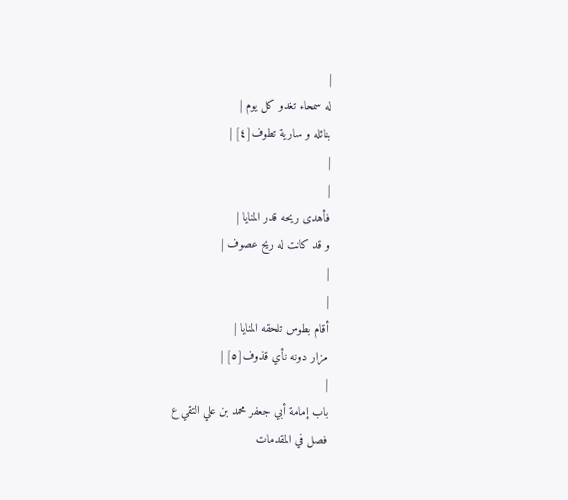|
له سمحاء تغدو كل يوم |
بنائله و سارية تطوف[٤] |
|
|
فأهدى ريحه قدر المنايا |
و قد كانت له ريح عصوف |
|
|
أقام بطوس تلحقه المنايا |
مزار دونه نأي قذوف[٥] |
|
باب إمامة أبي جعفر محمد بن علي التقي ع
فصل في المقدمات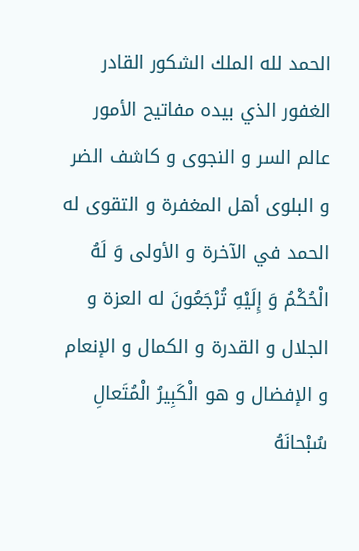الحمد لله الملك الشكور القادر الغفور الذي بيده مفاتيح الأمور عالم السر و النجوى و كاشف الضر و البلوى أهل المغفرة و التقوى له الحمد في الآخرة و الأولى وَ لَهُ الْحُكْمُ وَ إِلَيْهِ تُرْجَعُونَ له العزة و الجلال و القدرة و الكمال و الإنعام و الإفضال و هو الْكَبِيرُ الْمُتَعالِ سُبْحانَهُ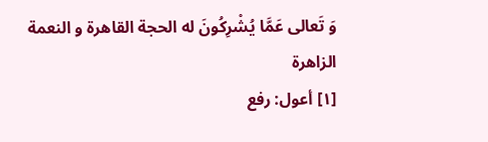وَ تَعالى عَمَّا يُشْرِكُونَ له الحجة القاهرة و النعمة الزاهرة
[١] أعول: رفع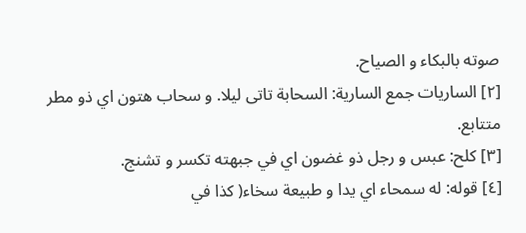صوته بالبكاء و الصياح.
[٢] الساريات جمع السارية: السحابة تاتى ليلا. و سحاب هتون اي ذو مطر متتابع.
[٣] كلح: عبس و رجل ذو غضون اي في جبهته تكسر و تشنج.
[٤] قوله: له سمحاء اي يدا و طبيعة سخاء( كذا في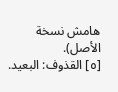هامش نسخة الأصل).
[٥] القذوف: البعيد.